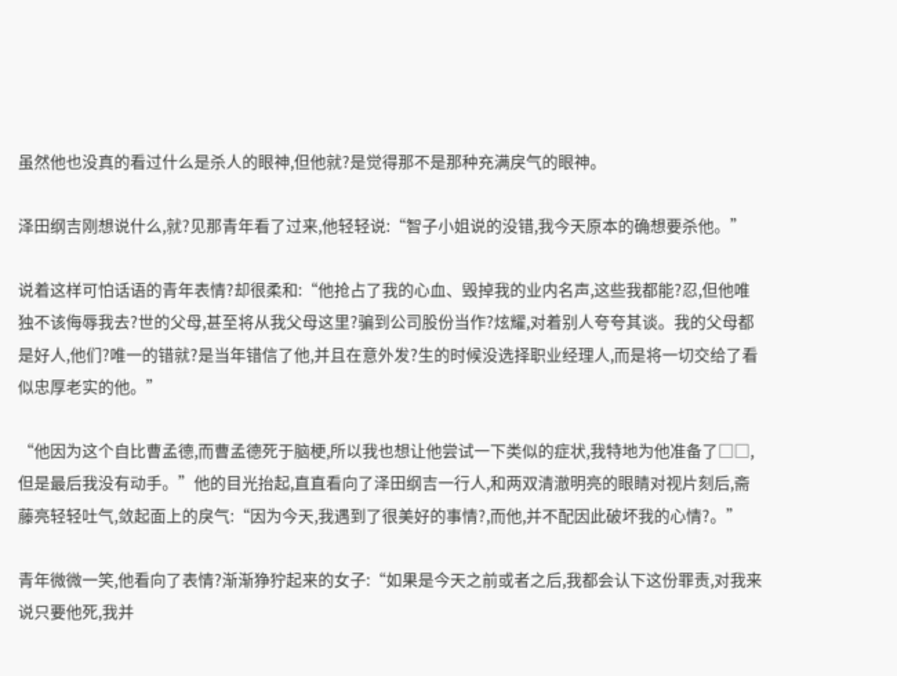虽然他也没真的看过什么是杀人的眼神,但他就?是觉得那不是那种充满戾气的眼神。

泽田纲吉刚想说什么,就?见那青年看了过来,他轻轻说:“智子小姐说的没错,我今天原本的确想要杀他。”

说着这样可怕话语的青年表情?却很柔和:“他抢占了我的心血、毁掉我的业内名声,这些我都能?忍,但他唯独不该侮辱我去?世的父母,甚至将从我父母这里?骗到公司股份当作?炫耀,对着别人夸夸其谈。我的父母都是好人,他们?唯一的错就?是当年错信了他,并且在意外发?生的时候没选择职业经理人,而是将一切交给了看似忠厚老实的他。”

“他因为这个自比曹孟德,而曹孟德死于脑梗,所以我也想让他尝试一下类似的症状,我特地为他准备了□□,但是最后我没有动手。”他的目光抬起,直直看向了泽田纲吉一行人,和两双清澈明亮的眼睛对视片刻后,斋藤亮轻轻吐气,敛起面上的戾气:“因为今天,我遇到了很美好的事情?,而他,并不配因此破坏我的心情?。”

青年微微一笑,他看向了表情?渐渐狰狞起来的女子:“如果是今天之前或者之后,我都会认下这份罪责,对我来说只要他死,我并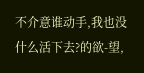不介意谁动手,我也没什么活下去?的欲-望,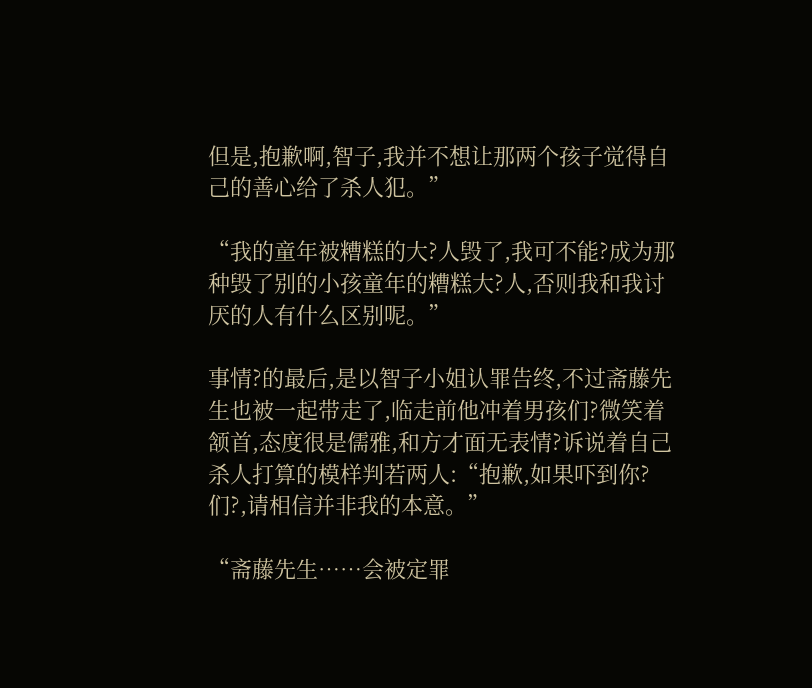但是,抱歉啊,智子,我并不想让那两个孩子觉得自己的善心给了杀人犯。”

“我的童年被糟糕的大?人毁了,我可不能?成为那种毁了别的小孩童年的糟糕大?人,否则我和我讨厌的人有什么区别呢。”

事情?的最后,是以智子小姐认罪告终,不过斋藤先生也被一起带走了,临走前他冲着男孩们?微笑着颔首,态度很是儒雅,和方才面无表情?诉说着自己杀人打算的模样判若两人:“抱歉,如果吓到你?们?,请相信并非我的本意。”

“斋藤先生……会被定罪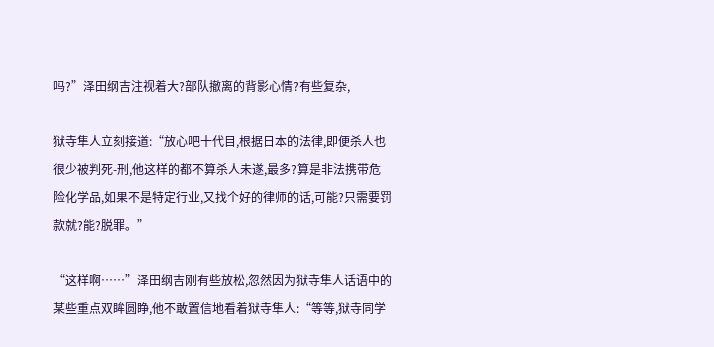吗?”泽田纲吉注视着大?部队撤离的背影心情?有些复杂,

狱寺隼人立刻接道:“放心吧十代目,根据日本的法律,即便杀人也很少被判死-刑,他这样的都不算杀人未遂,最多?算是非法携带危险化学品,如果不是特定行业,又找个好的律师的话,可能?只需要罚款就?能?脱罪。”

“这样啊……”泽田纲吉刚有些放松,忽然因为狱寺隼人话语中的某些重点双眸圆睁,他不敢置信地看着狱寺隼人:“等等,狱寺同学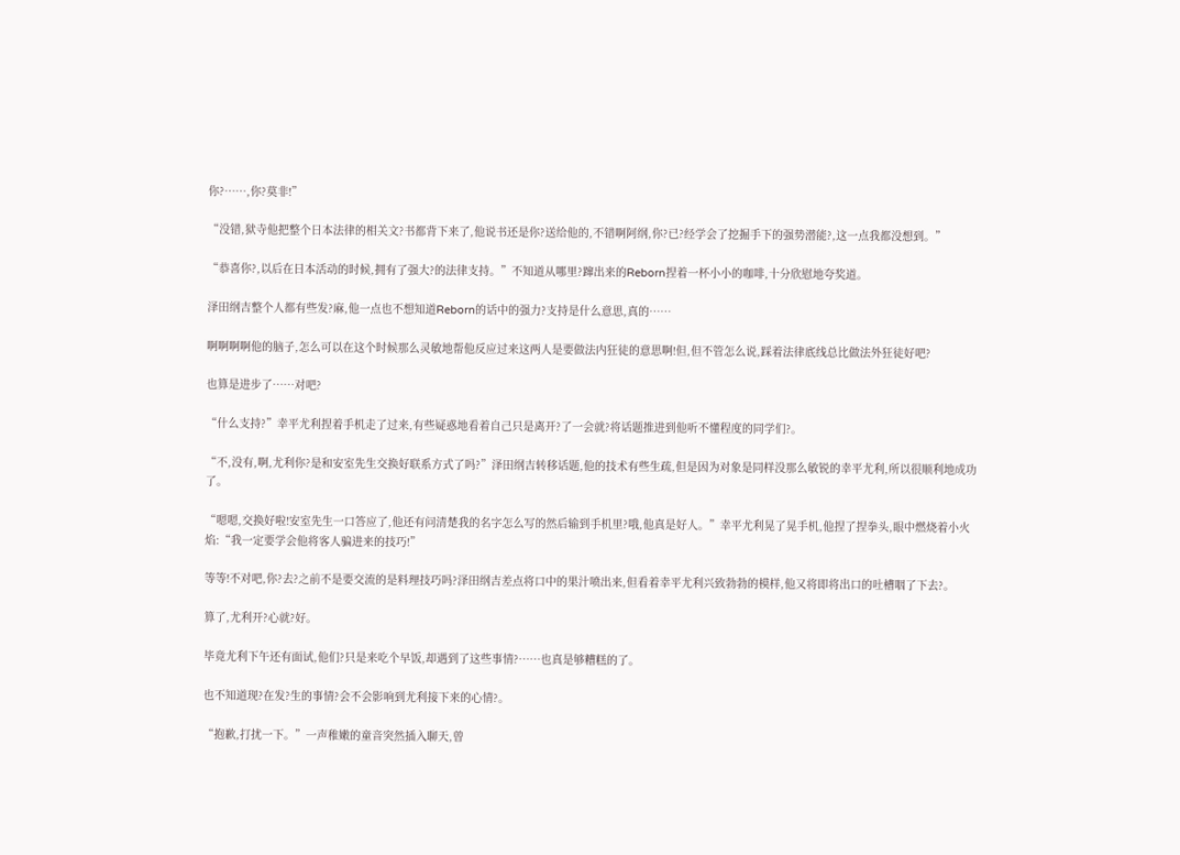你?……,你?莫非!”

“没错,狱寺他把整个日本法律的相关文?书都背下来了,他说书还是你?送给他的,不错啊阿纲,你?已?经学会了挖掘手下的强势潜能?,这一点我都没想到。”

“恭喜你?,以后在日本活动的时候,拥有了强大?的法律支持。”不知道从哪里?蹿出来的Reborn捏着一杯小小的咖啡,十分欣慰地夸奖道。

泽田纲吉整个人都有些发?麻,他一点也不想知道Reborn的话中的强力?支持是什么意思,真的……

啊啊啊啊他的脑子,怎么可以在这个时候那么灵敏地帮他反应过来这两人是要做法内狂徒的意思啊!但,但不管怎么说,踩着法律底线总比做法外狂徒好吧?

也算是进步了……对吧?

“什么支持?”幸平尤利捏着手机走了过来,有些疑惑地看着自己只是离开?了一会就?将话题推进到他听不懂程度的同学们?。

“不,没有,啊,尤利你?是和安室先生交换好联系方式了吗?”泽田纲吉转移话题,他的技术有些生疏,但是因为对象是同样没那么敏锐的幸平尤利,所以很顺利地成功了。

“嗯嗯,交换好啦!安室先生一口答应了,他还有问清楚我的名字怎么写的然后输到手机里?哦,他真是好人。”幸平尤利晃了晃手机,他捏了捏拳头,眼中燃烧着小火焰:“我一定要学会他将客人骗进来的技巧!”

等等!不对吧,你?去?之前不是要交流的是料理技巧吗?泽田纲吉差点将口中的果汁喷出来,但看着幸平尤利兴致勃勃的模样,他又将即将出口的吐槽咽了下去?。

算了,尤利开?心就?好。

毕竟尤利下午还有面试,他们?只是来吃个早饭,却遇到了这些事情?……也真是够糟糕的了。

也不知道现?在发?生的事情?会不会影响到尤利接下来的心情?。

“抱歉,打扰一下。”一声稚嫩的童音突然插入聊天,曾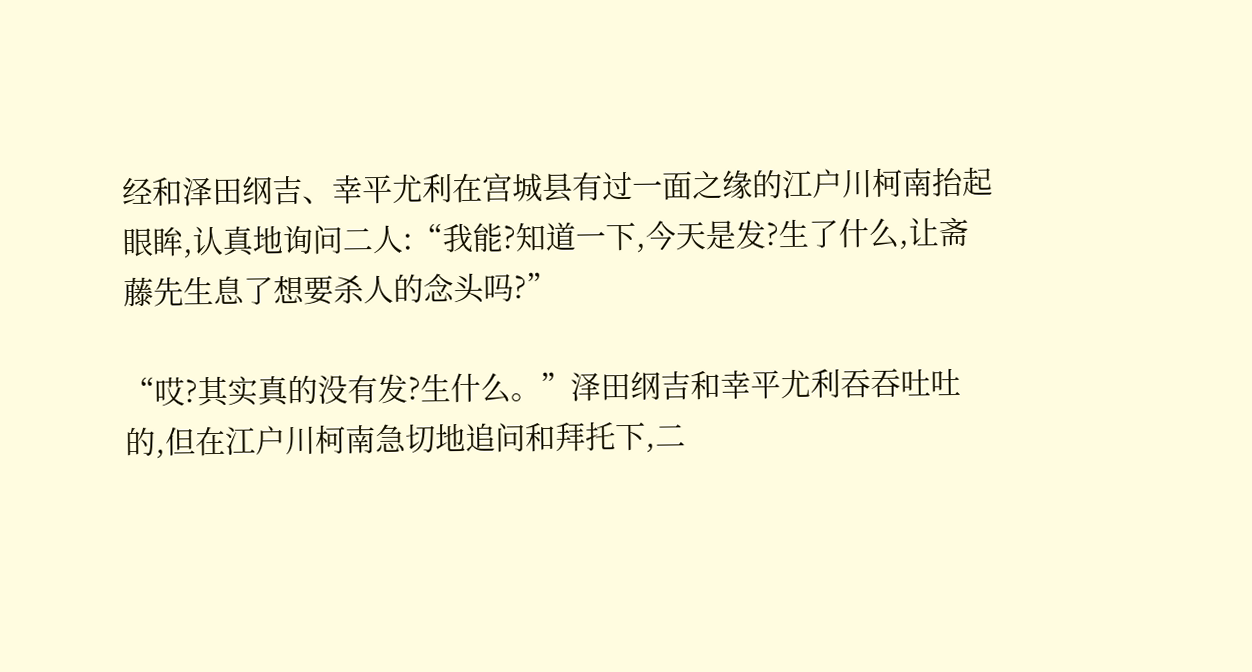经和泽田纲吉、幸平尤利在宫城县有过一面之缘的江户川柯南抬起眼眸,认真地询问二人:“我能?知道一下,今天是发?生了什么,让斋藤先生息了想要杀人的念头吗?”

“哎?其实真的没有发?生什么。”泽田纲吉和幸平尤利吞吞吐吐的,但在江户川柯南急切地追问和拜托下,二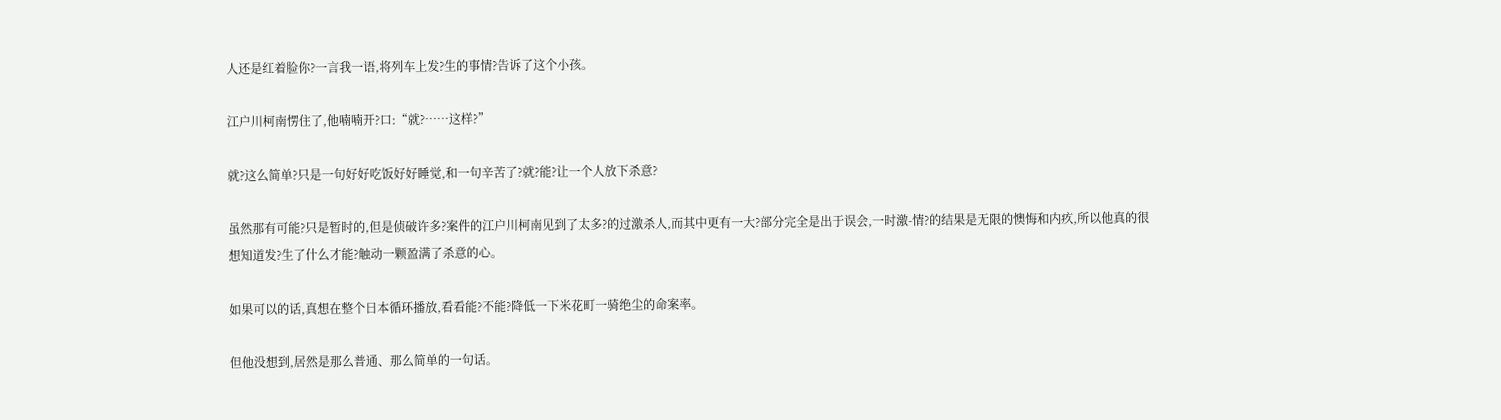人还是红着脸你?一言我一语,将列车上发?生的事情?告诉了这个小孩。

江户川柯南愣住了,他喃喃开?口:“就?……这样?”

就?这么简单?只是一句好好吃饭好好睡觉,和一句辛苦了?就?能?让一个人放下杀意?

虽然那有可能?只是暂时的,但是侦破许多?案件的江户川柯南见到了太多?的过激杀人,而其中更有一大?部分完全是出于误会,一时激-情?的结果是无限的懊悔和内疚,所以他真的很想知道发?生了什么才能?触动一颗盈满了杀意的心。

如果可以的话,真想在整个日本循环播放,看看能?不能?降低一下米花町一骑绝尘的命案率。

但他没想到,居然是那么普通、那么简单的一句话。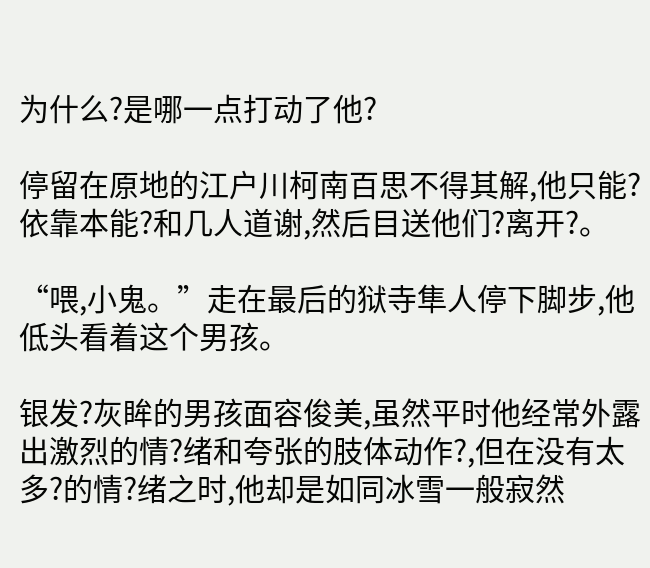为什么?是哪一点打动了他?

停留在原地的江户川柯南百思不得其解,他只能?依靠本能?和几人道谢,然后目送他们?离开?。

“喂,小鬼。”走在最后的狱寺隼人停下脚步,他低头看着这个男孩。

银发?灰眸的男孩面容俊美,虽然平时他经常外露出激烈的情?绪和夸张的肢体动作?,但在没有太多?的情?绪之时,他却是如同冰雪一般寂然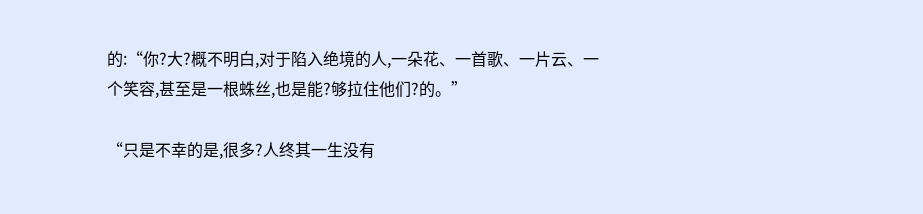的:“你?大?概不明白,对于陷入绝境的人,一朵花、一首歌、一片云、一个笑容,甚至是一根蛛丝,也是能?够拉住他们?的。”

“只是不幸的是,很多?人终其一生没有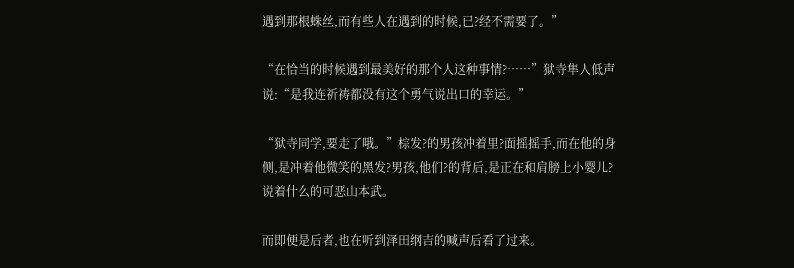遇到那根蛛丝,而有些人在遇到的时候,已?经不需要了。”

“在恰当的时候遇到最美好的那个人这种事情?……”狱寺隼人低声说:“是我连祈祷都没有这个勇气说出口的幸运。”

“狱寺同学,要走了哦。”棕发?的男孩冲着里?面摇摇手,而在他的身侧,是冲着他微笑的黑发?男孩,他们?的背后,是正在和肩膀上小婴儿?说着什么的可恶山本武。

而即便是后者,也在听到泽田纲吉的喊声后看了过来。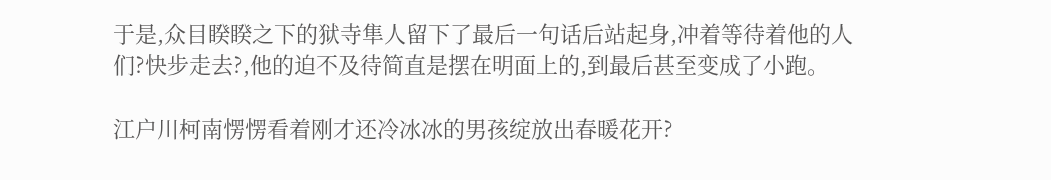于是,众目睽睽之下的狱寺隼人留下了最后一句话后站起身,冲着等待着他的人们?快步走去?,他的迫不及待简直是摆在明面上的,到最后甚至变成了小跑。

江户川柯南愣愣看着刚才还冷冰冰的男孩绽放出春暖花开?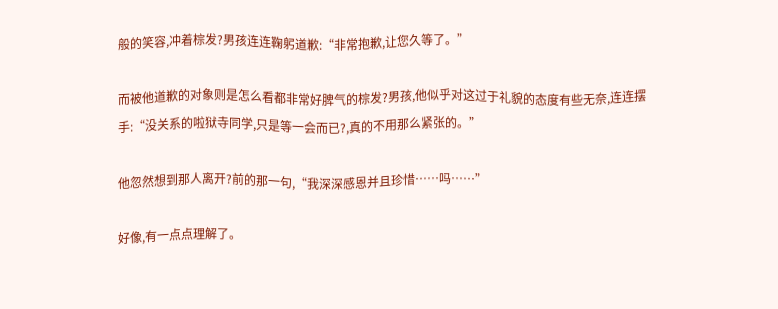般的笑容,冲着棕发?男孩连连鞠躬道歉:“非常抱歉,让您久等了。”

而被他道歉的对象则是怎么看都非常好脾气的棕发?男孩,他似乎对这过于礼貌的态度有些无奈,连连摆手:“没关系的啦狱寺同学,只是等一会而已?,真的不用那么紧张的。”

他忽然想到那人离开?前的那一句,“我深深感恩并且珍惜……吗……”

好像,有一点点理解了。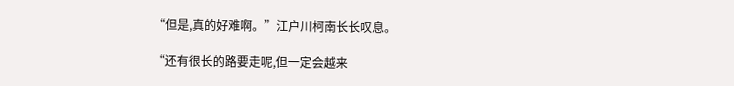“但是,真的好难啊。”江户川柯南长长叹息。

“还有很长的路要走呢,但一定会越来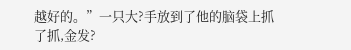越好的。”一只大?手放到了他的脑袋上抓了抓,金发?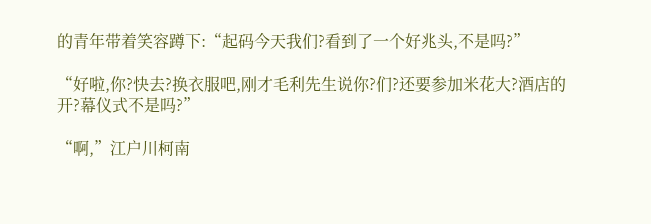的青年带着笑容蹲下:“起码今天我们?看到了一个好兆头,不是吗?”

“好啦,你?快去?换衣服吧,刚才毛利先生说你?们?还要参加米花大?酒店的开?幕仪式不是吗?”

“啊,”江户川柯南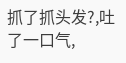抓了抓头发?,吐了一口气,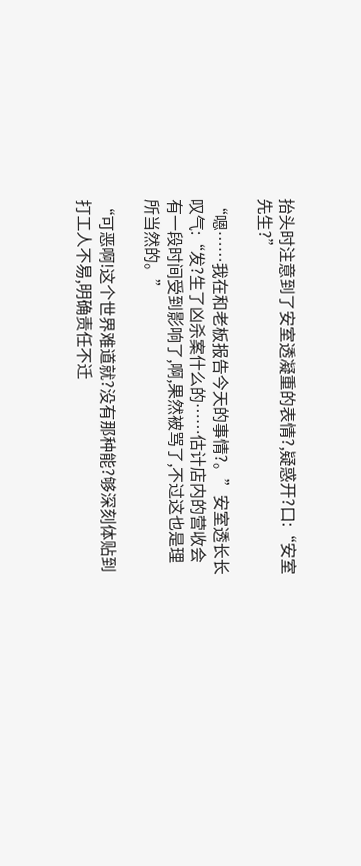抬头时注意到了安室透凝重的表情?,疑惑开?口:“安室先生?”

“嗯……我在和老板报告今天的事情?。”安室透长长叹气:“发?生了凶杀案什么的……估计店内的营收会有一段时间受到影响了,啊,果然被骂了,不过这也是理所当然的。”

“可恶啊!这个世界难道就?没有那种能?够深刻体贴到打工人不易,明确责任不迁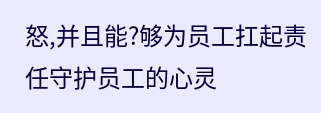怒,并且能?够为员工扛起责任守护员工的心灵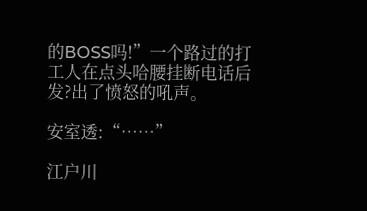的BOSS吗!”一个路过的打工人在点头哈腰挂断电话后发?出了愤怒的吼声。

安室透:“……”

江户川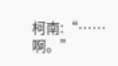柯南:“……啊。”